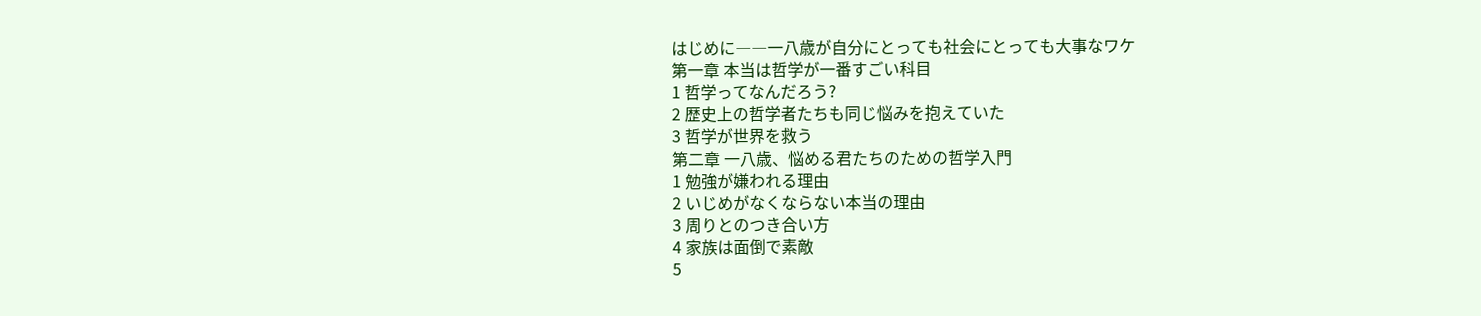はじめに――一八歳が自分にとっても社会にとっても大事なワケ
第一章 本当は哲学が一番すごい科目
1 哲学ってなんだろう?
2 歴史上の哲学者たちも同じ悩みを抱えていた
3 哲学が世界を救う
第二章 一八歳、悩める君たちのための哲学入門
1 勉強が嫌われる理由
2 いじめがなくならない本当の理由
3 周りとのつき合い方
4 家族は面倒で素敵
5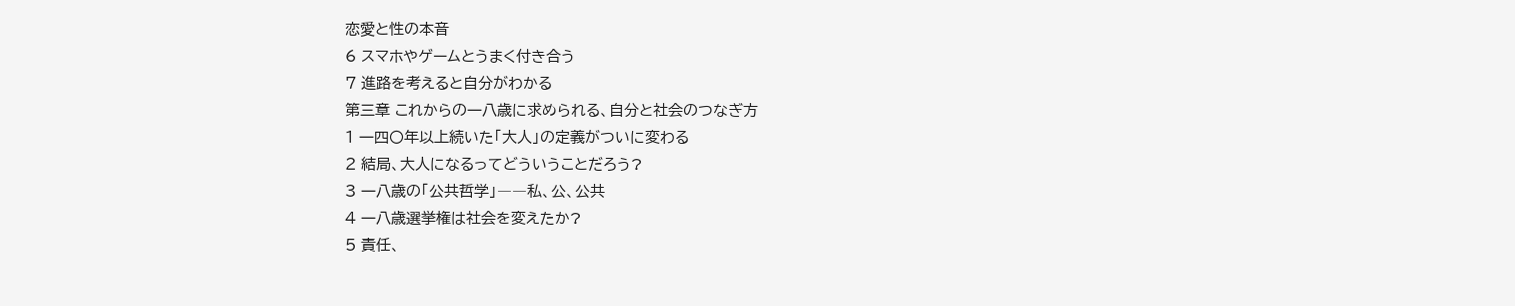恋愛と性の本音
6 スマホやゲームとうまく付き合う
7 進路を考えると自分がわかる
第三章 これからの一八歳に求められる、自分と社会のつなぎ方
1 一四〇年以上続いた「大人」の定義がついに変わる
2 結局、大人になるってどういうことだろう?
3 一八歳の「公共哲学」――私、公、公共
4 一八歳選挙権は社会を変えたか?
5 責任、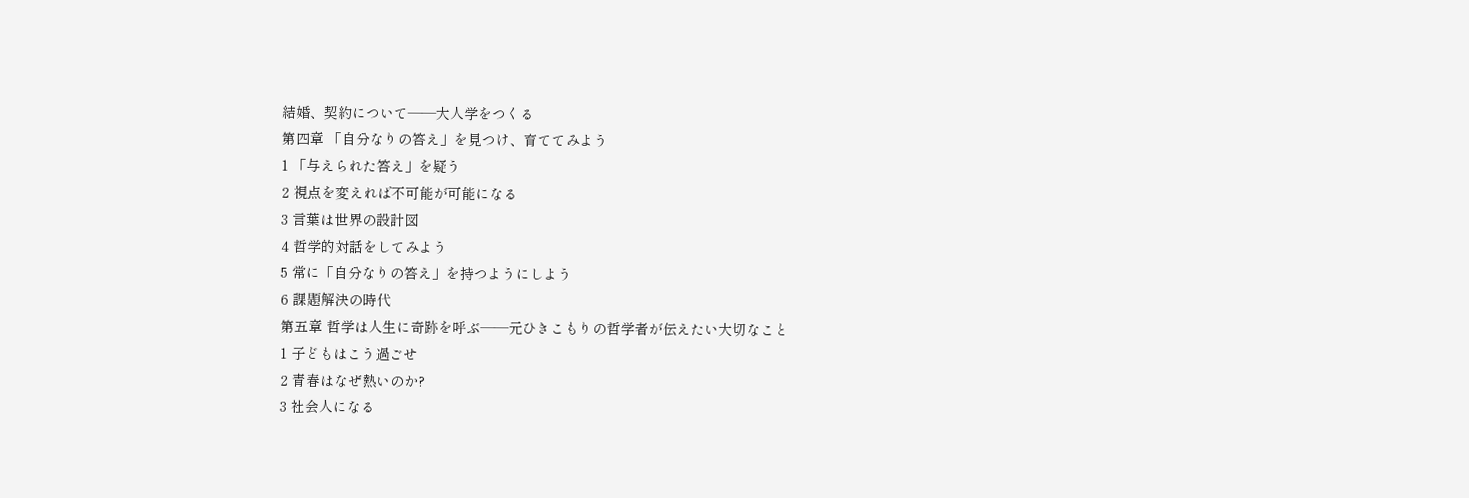結婚、契約について――大人学をつくる
第四章 「自分なりの答え」を見つけ、育ててみよう
1 「与えられた答え」を疑う
2 視点を変えれば不可能が可能になる
3 言葉は世界の設計図
4 哲学的対話をしてみよう
5 常に「自分なりの答え」を持つようにしよう
6 課題解決の時代
第五章 哲学は人生に奇跡を呼ぶ――元ひきこもりの哲学者が伝えたい大切なこと
1 子どもはこう過ごせ
2 青春はなぜ熱いのか?
3 社会人になる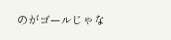のがゴールじゃな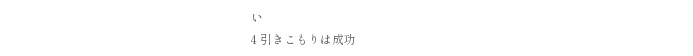い
4 引きこもりは成功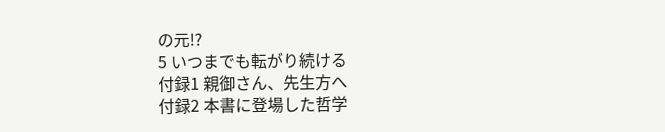の元!?
5 いつまでも転がり続ける
付録1 親御さん、先生方へ
付録2 本書に登場した哲学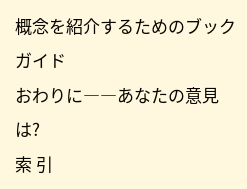概念を紹介するためのブックガイド
おわりに――あなたの意見は?
索 引